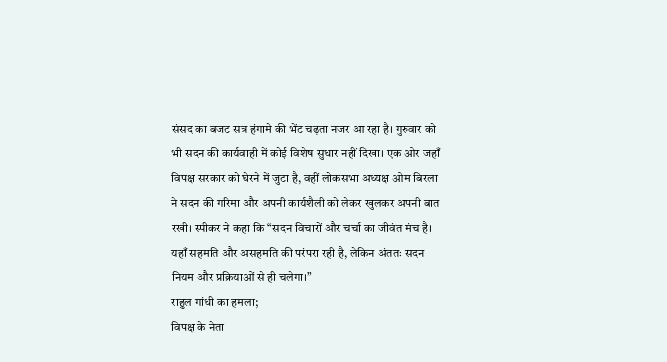संसद का बजट सत्र हंगामे की भेंट चढ़ता नजर आ रहा है। गुरुवार को भी सदन की कार्यवाही में कोई विशेष सुधार नहीं दिखा। एक ओर जहाँ विपक्ष सरकार को घेरने में जुटा है, वहीं लोकसभा अध्यक्ष ओम बिरला ने सदन की गरिमा और अपनी कार्यशैली को लेकर खुलकर अपनी बात रखी। स्पीकर ने कहा कि “सदन विचारों और चर्चा का जीवंत मंच है। यहाँ सहमति और असहमति की परंपरा रही है, लेकिन अंततः सदन नियम और प्रक्रियाओं से ही चलेगा।”
राहुल गांधी का हमला;
विपक्ष के नेता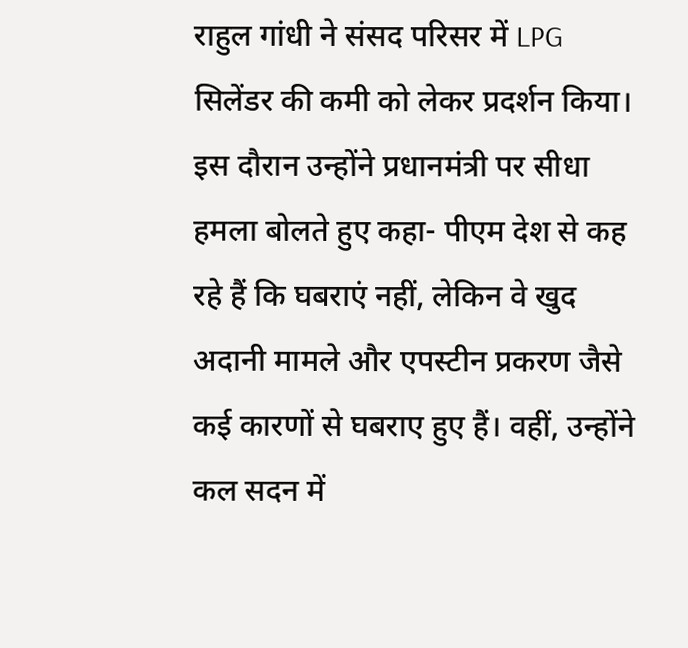राहुल गांधी ने संसद परिसर में LPG सिलेंडर की कमी को लेकर प्रदर्शन किया। इस दौरान उन्होंने प्रधानमंत्री पर सीधा हमला बोलते हुए कहा- पीएम देश से कह रहे हैं कि घबराएं नहीं, लेकिन वे खुद अदानी मामले और एपस्टीन प्रकरण जैसे कई कारणों से घबराए हुए हैं। वहीं, उन्होंने कल सदन में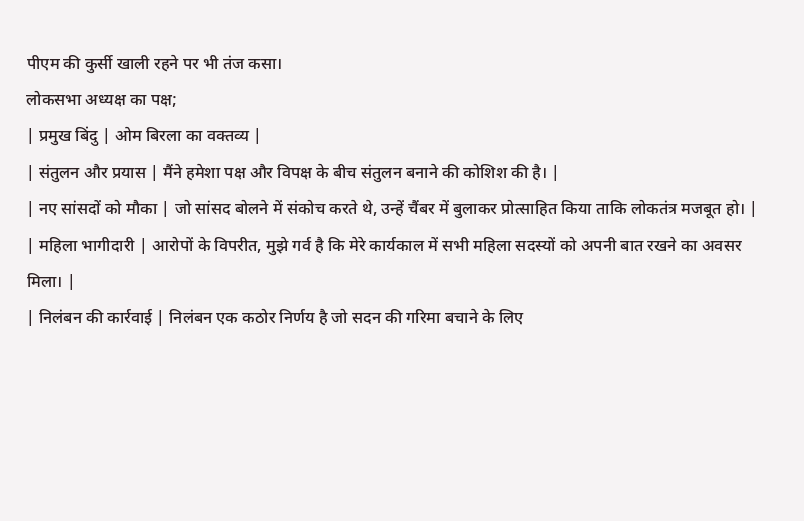पीएम की कुर्सी खाली रहने पर भी तंज कसा।
लोकसभा अध्यक्ष का पक्ष;
| प्रमुख बिंदु | ओम बिरला का वक्तव्य |
| संतुलन और प्रयास | मैंने हमेशा पक्ष और विपक्ष के बीच संतुलन बनाने की कोशिश की है। |
| नए सांसदों को मौका | जो सांसद बोलने में संकोच करते थे, उन्हें चैंबर में बुलाकर प्रोत्साहित किया ताकि लोकतंत्र मजबूत हो। |
| महिला भागीदारी | आरोपों के विपरीत, मुझे गर्व है कि मेरे कार्यकाल में सभी महिला सदस्यों को अपनी बात रखने का अवसर मिला। |
| निलंबन की कार्रवाई | निलंबन एक कठोर निर्णय है जो सदन की गरिमा बचाने के लिए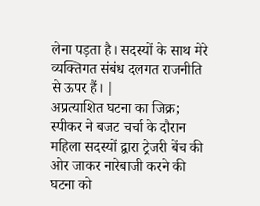लेना पड़ता है। सदस्यों के साथ मेरे व्यक्तिगत संबंध दलगत राजनीति से ऊपर हैं। |
अप्रत्याशित घटना का जिक्र;
स्पीकर ने बजट चर्चा के दौरान महिला सदस्यों द्वारा ट्रेजरी बेंच की ओर जाकर नारेबाजी करने की घटना को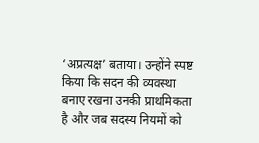‘अप्रत्यक्ष’ बताया। उन्होंने स्पष्ट किया कि सदन की व्यवस्था बनाए रखना उनकी प्राथमिकता है और जब सदस्य नियमों को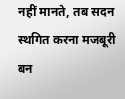नहीं मानते, तब सदन स्थगित करना मजबूरी बन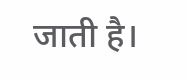जाती है।